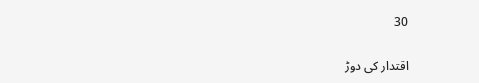30

اقتدار کی دوڑ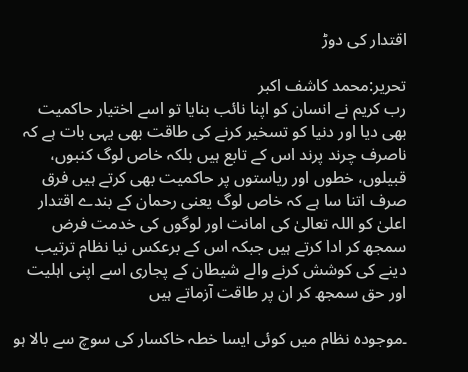اقتدار کی دوڑ

تحریر:محمد کاشف اکبر
رب کریم نے انسان کو اپنا نائب بنایا تو اسے اختیار حاکمیت بھی دیا اور دنیا کو تسخیر کرنے کی طاقت بھی یہی بات ہے کہ ناصرف چرند پرند اس کے تابع ہیں بلکہ خاص لوگ کنبوں، قبیلوں، خطوں اور ریاستوں پر حاکمیت بھی کرتے ہیں فرق صرف اتنا سا ہے کہ خاص لوگ یعنی رحمان کے بندے اقتدار اعلیٰ کو اللہ تعالیٰ کی امانت اور لوگوں کی خدمت فرض سمجھ کر ادا کرتے ہیں جبکہ اس کے برعکس نیا نظام ترتیب دینے کی کوشش کرنے والے شیطان کے پجاری اسے اپنی اہلیت اور حق سمجھ کر ان پر طاقت آزماتے ہیں

۔موجودہ نظام میں کوئی ایسا خطہ خاکسار کی سوچ سے بالا ہو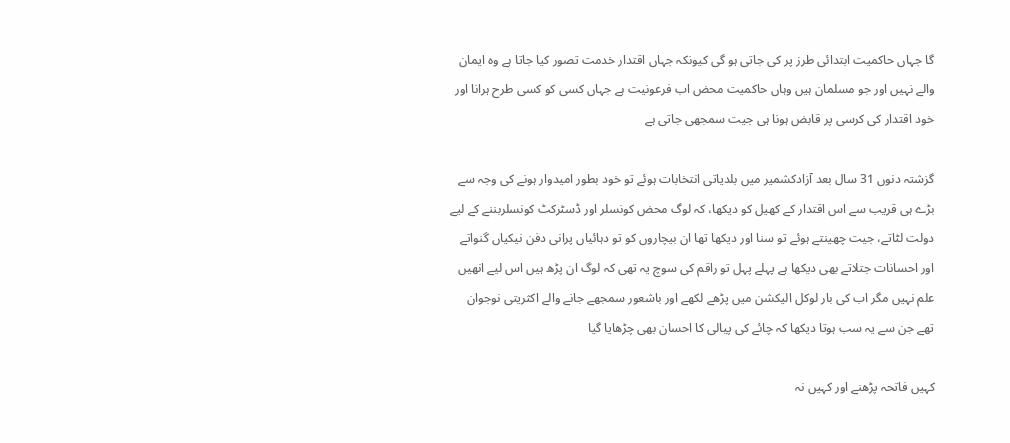گا جہاں حاکمیت ابتدائی طرز پر کی جاتی ہو گی کیونکہ جہاں اقتدار خدمت تصور کیا جاتا ہے وہ ایمان والے نہیں اور جو مسلمان ہیں وہاں حاکمیت محض اب فرعونیت ہے جہاں کسی کو کسی طرح ہرانا اور خود اقتدار کی کرسی پر قابض ہونا ہی جیت سمجھی جاتی ہے

گزشتہ دنوں 31 سال بعد آزادکشمیر میں بلدیاتی انتخابات ہوئے تو خود بطور امیدوار ہونے کی وجہ سے بڑے ہی قریب سے اس اقتدار کے کھیل کو دیکھا، کہ لوگ محض کونسلر اور ڈسٹرکٹ کونسلربننے کے لیے دولت لٹاتے، جیت چھینتے ہوئے تو سنا اور دیکھا تھا ان بیچاروں کو تو دہائیاں پرانی دفن نیکیاں گنواتے اور احسانات جتلاتے بھی دیکھا ہے پہلے پہل تو راقم کی سوچ یہ تھی کہ لوگ ان پڑھ ہیں اس لیے انھیں علم نہیں مگر اب کی بار لوکل الیکشن میں پڑھے لکھے اور باشعور سمجھے جانے والے اکثریتی نوجوان تھے جن سے یہ سب ہوتا دیکھا کہ چائے کی پیالی کا احسان بھی چڑھایا گیا

کہیں فاتحہ پڑھنے اور کہیں نہ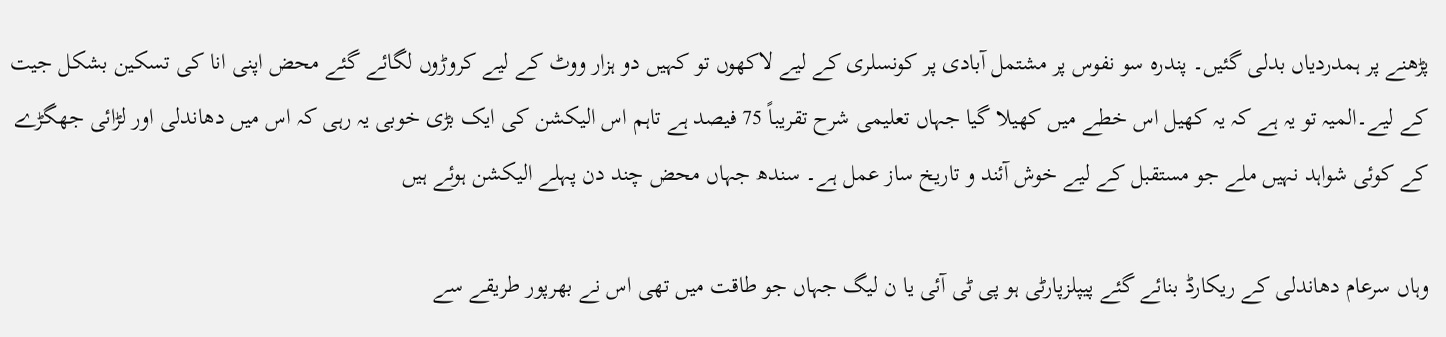پڑھنے پر ہمدردیاں بدلی گئیں۔ پندرہ سو نفوس پر مشتمل آبادی پر کونسلری کے لیے لاکھوں تو کہیں دو ہزار ووٹ کے لیے کروڑوں لگائے گئے محض اپنی انا کی تسکین بشکل جیت کے لیے۔المیہ تو یہ ہے کہ یہ کھیل اس خطے میں کھیلا گیا جہاں تعلیمی شرح تقریباً 75 فیصد ہے تاہم اس الیکشن کی ایک بڑی خوبی یہ رہی کہ اس میں دھاندلی اور لڑائی جھگڑے کے کوئی شواہد نہیں ملے جو مستقبل کے لیے خوش آئند و تاریخ ساز عمل ہے۔ سندھ جہاں محض چند دن پہلے الیکشن ہوئے ہیں

وہاں سرعام دھاندلی کے ریکارڈ بنائے گئے پیپلزپارٹی ہو پی ٹی آئی یا ن لیگ جہاں جو طاقت میں تھی اس نے بھرپور طریقے سے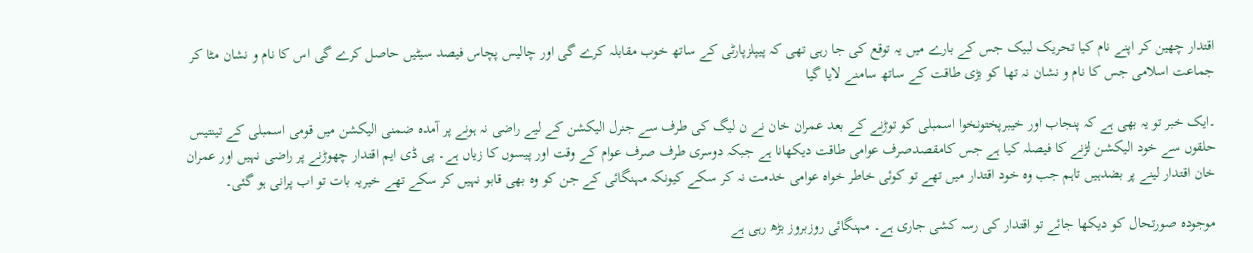اقتدار چھین کر اپنے نام کیا تحریک لبیک جس کے بارے میں یہ توقع کی جا رہی تھی کہ پیپلزپارٹی کے ساتھ خوب مقابلہ کرے گی اور چالیس پچاس فیصد سیٹیں حاصل کرے گی اس کا نام و نشان مٹا کر جماعت اسلامی جس کا نام و نشان نہ تھا کو بڑی طاقت کے ساتھ سامنے لایا گیا

۔ایک خبر تو یہ بھی ہے کہ پنجاب اور خیبرپختونخوا اسمبلی کو توڑنے کے بعد عمران خان نے ن لیگ کی طرف سے جنرل الیکشن کے لیے راضی نہ ہونے پر آمدہ ضمنی الیکشن میں قومی اسمبلی کے تینتیس حلقوں سے خود الیکشن لڑنے کا فیصلہ کیا ہے جس کامقصدصرف عوامی طاقت دیکھانا ہے جبکہ دوسری طرف صرف عوام کے وقت اور پیسوں کا زیاں ہے۔ پی ڈی ایم اقتدار چھوڑنے پر راضی نہیں اور عمران خان اقتدار لینے پر بضدہیں تاہم جب وہ خود اقتدار میں تھے تو کوئی خاطر خواہ عوامی خدمت نہ کر سکے کیونکہ مہنگائی کے جن کو وہ بھی قابو نہیں کر سکے تھے خیریہ بات تو اب پرانی ہو گئی۔

موجودہ صورتحال کو دیکھا جائے تو اقتدار کی رسہ کشی جاری ہے۔ مہنگائی روزبروز بڑھ رہی ہے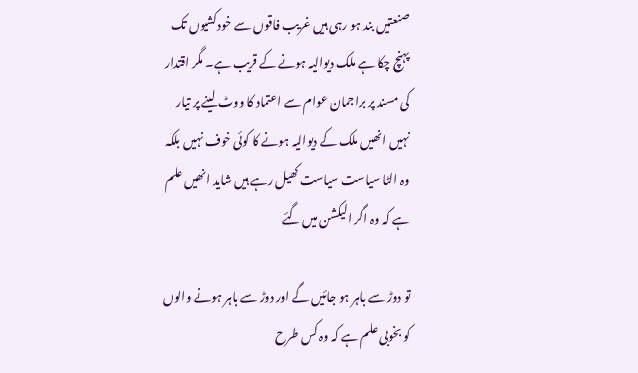صنعتیں بند ہو رہی ہیں غریب فاقوں سے خودکشیوں تک پہنچ چکا ہے ملک دیوالیہ ہونے کے قریب ہے۔ مگر اقتدار کی مسند پر براجمان عوام سے اعتماد کا ووٹ لینے پر تیار نہیں انھیں ملک کے دیوالیہ ہونے کا کوئی خوف نہیں بلکہ وہ الٹا سیاست سیاست کھیل رہے ہیں شاید انھیں علم ہے کہ وہ اگر الیکشن میں گئے

تو دوڑ سے باہر ہو جائیں گے اور دوڑ سے باہر ہونے والوں کو بخوبی علم ہے کہ وہ کس طرح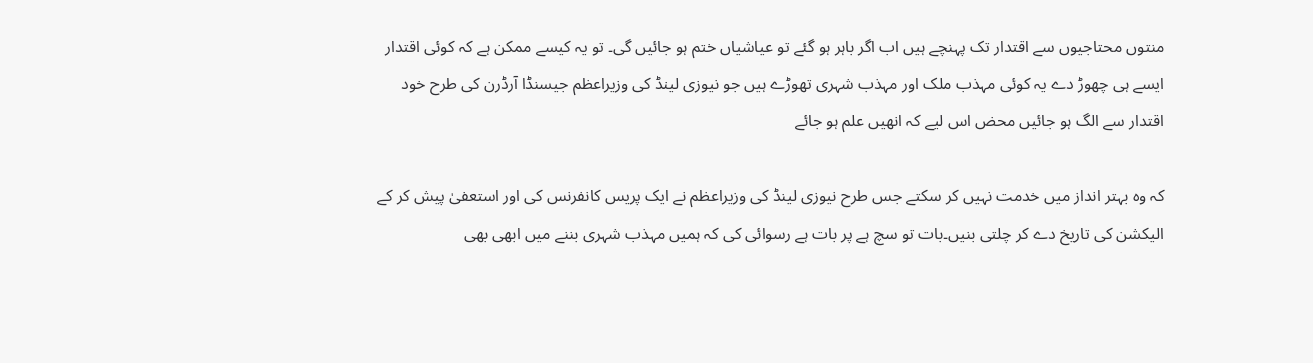منتوں محتاجیوں سے اقتدار تک پہنچے ہیں اب اگر باہر ہو گئے تو عیاشیاں ختم ہو جائیں گی۔ تو یہ کیسے ممکن ہے کہ کوئی اقتدار ایسے ہی چھوڑ دے یہ کوئی مہذب ملک اور مہذب شہری تھوڑے ہیں جو نیوزی لینڈ کی وزیراعظم جیسنڈا آرڈرن کی طرح خود اقتدار سے الگ ہو جائیں محض اس لیے کہ انھیں علم ہو جائے

کہ وہ بہتر انداز میں خدمت نہیں کر سکتے جس طرح نیوزی لینڈ کی وزیراعظم نے ایک پریس کانفرنس کی اور استعفیٰ پیش کر کے الیکشن کی تاریخ دے کر چلتی بنیں۔بات تو سچ ہے پر بات ہے رسوائی کی کہ ہمیں مہذب شہری بننے میں ابھی بھی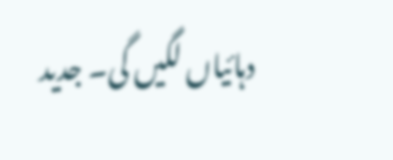دہائیاں لگیں گی۔ جدید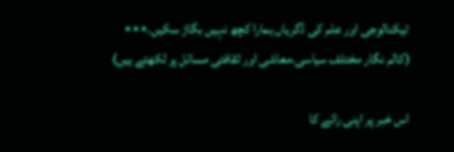ٹیکنالوجی اور علم کی ڈگریاں ہمارا کچھ نہیں بگاڑ سکیں۔٭٭٭
(کالم نگار مختلف سیاسی،معاشی اور ثقافتی مسائل پر لکھتے ہیں)

اس خبر پر اپنی رائے کا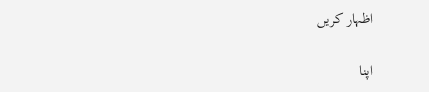اظہار کریں

اپنا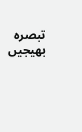تبصرہ بھیجیں